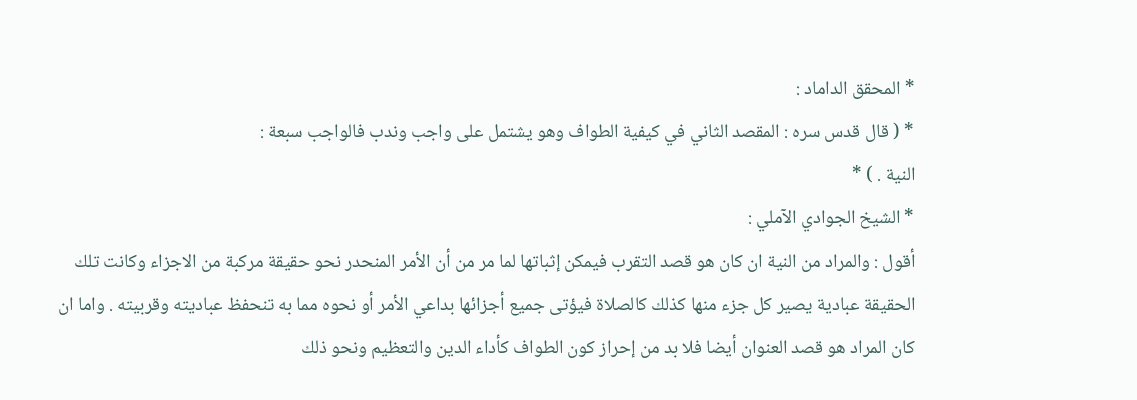* المحقق الداماد :
* ( قال قدس سره : المقصد الثاني في كيفية الطواف وهو يشتمل على واجب وندب فالواجب سبعة :
النية . ) *
* الشيخ الجوادي الآملي :
أقول : والمراد من النية ان كان هو قصد التقرب فيمكن إثباتها لما مر من أن الأمر المنحدر نحو حقيقة مركبة من الاجزاء وكانت تلك الحقيقة عبادية يصير كل جزء منها كذلك كالصلاة فيؤتى جميع أجزائها بداعي الأمر أو نحوه مما به تنحفظ عباديته وقربيته . واما ان كان المراد هو قصد العنوان أيضا فلا بد من إحراز كون الطواف كأداء الدين والتعظيم ونحو ذلك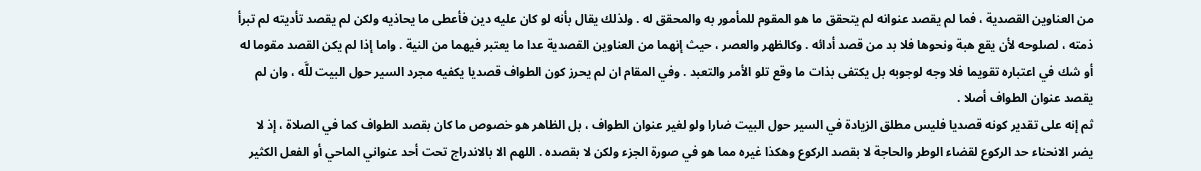من العناوين القصدية ، فما لم يقصد عنوانه لم يتحقق ما هو المقوم للمأمور به والمحقق له . ولذلك يقال بأنه لو كان عليه دين فأعطى ما يحاذيه ولكن لم يقصد تأديته لم تبرأ ذمته ، لصلوحه لأن يقع هبة ونحوها فلا بد من قصد أدائه . وكالظهر والعصر ، حيث إنهما من العناوين القصدية عدا ما يعتبر فيهما من النية . واما إذا لم يكن القصد مقوما له أو شك في اعتباره تقويما فلا وجه لوجوبه بل يكتفى بذات ما وقع تلو الأمر والتعبد . وفي المقام ان لم يحرز كون الطواف قصديا يكفيه مجرد السير حول البيت للَّه ، وان لم يقصد عنوان الطواف أصلا .
ثم إنه على تقدير كونه قصديا فليس مطلق الزيادة في السير حول البيت ضارا ولو لغير عنوان الطواف ، بل الظاهر هو خصوص ما كان بقصد الطواف كما في الصلاة ، إذ لا يضر الانحناء حد الركوع لقضاء الوطر والحاجة لا بقصد الركوع وهكذا غيره مما هو في صورة الجزء ولكن لا بقصده . اللهم الا بالاندراج تحت أحد عنواني الماحي أو الفعل الكثير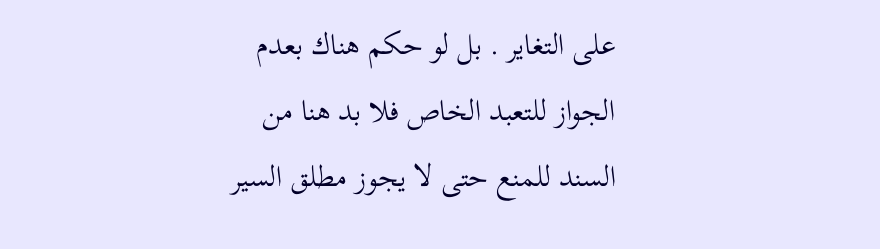على التغاير . بل لو حكم هناك بعدم الجواز للتعبد الخاص فلا بد هنا من السند للمنع حتى لا يجوز مطلق السير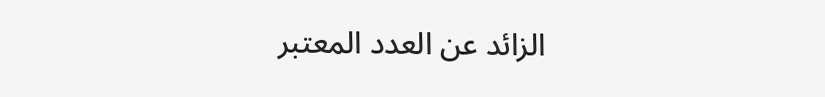الزائد عن العدد المعتبر